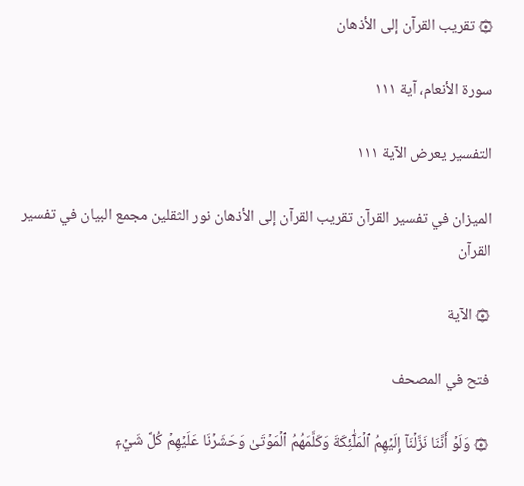۞ تقريب القرآن إلى الأذهان

سورة الأنعام، آية ١١١

التفسير يعرض الآية ١١١

الميزان في تفسير القرآن تقريب القرآن إلى الأذهان نور الثقلين مجمع البيان في تفسير القرآن

۞ الآية

فتح في المصحف

۞ وَلَوۡ أَنَّنَا نَزَّلۡنَآ إِلَيۡهِمُ ٱلۡمَلَٰٓئِكَةَ وَكَلَّمَهُمُ ٱلۡمَوۡتَىٰ وَحَشَرۡنَا عَلَيۡهِمۡ كُلَّ شَيۡءٖ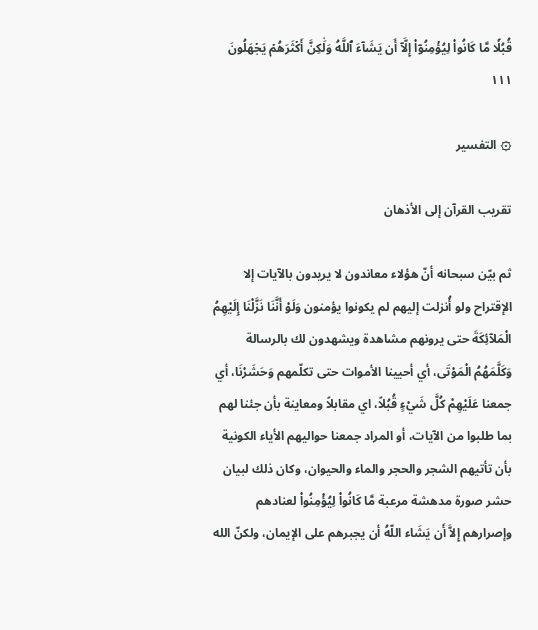قُبُلٗا مَّا كَانُواْ لِيُؤۡمِنُوٓاْ إِلَّآ أَن يَشَآءَ ٱللَّهُ وَلَٰكِنَّ أَكۡثَرَهُمۡ يَجۡهَلُونَ ١١١

۞ التفسير

تقريب القرآن إلى الأذهان

ثم بيّن سبحانه أنّ هؤلاء معاندون لا يريدون بالآيات إلا الإقتراح ولو أُنزلت إليهم لم يكونوا يؤمنون وَلَوْ أَنَّنَا نَزَّلْنَا إِلَيْهِمُ الْمَلآئِكَةَ حتى يرونهم مشاهدة ويشهدون لك بالرسالة وَكَلَّمَهُمُ الْمَوْتَى، أي أحيينا الأموات حتى تكلّمهم وَحَشَرْنَا، أي جمعنا عَلَيْهِمْ كُلَّ شَيْءٍ قُبُلاً، اي مقابلاً ومعاينة بأن جئنا لهم بما طلبوا من الآيات، أو المراد جمعنا حواليهم الأياء الكونية بأن تأتيهم الشجر والحجر والماء والحيوان، وكان ذلك لبيان حشر صورة مدهشة مرعبة مَّا كَانُواْ لِيُؤْمِنُواْ لعنادهم وإصرارهم إِلاَّ أَن يَشَاء اللّهُ أن يجبرهم على الإيمان، ولكنّ الله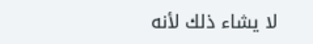لا يشاء ذلك لأنه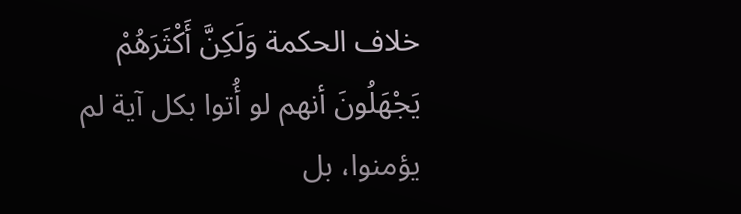خلاف الحكمة وَلَكِنَّ أَكْثَرَهُمْ يَجْهَلُونَ أنهم لو أُتوا بكل آية لم يؤمنوا، بل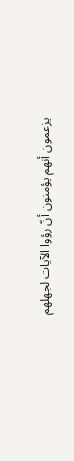يزعمون أنهم يؤمنون أنّ رؤوا الآيات لجهلهم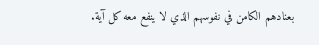بعنادهم الكامن في نفوسهم الذي لا ينفع معه كل آية.